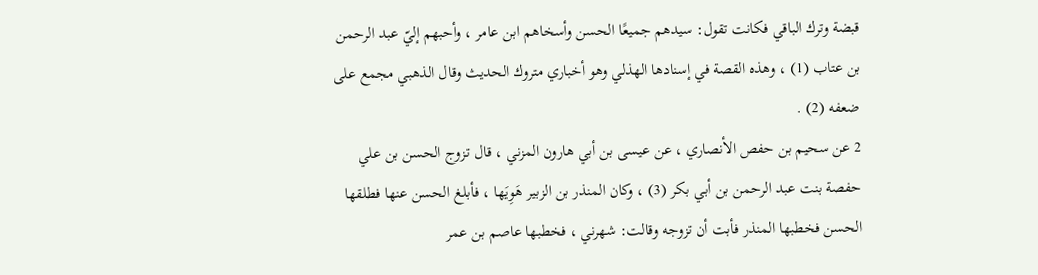قبضة وترك الباقي فكانت تقول: سيدهم جميعًا الحسن وأسخاهم ابن عامر ، وأحبهم إليّ عبد الرحمن بن عتاب (1) ، وهذه القصة في إسنادها الهذلي وهو أخباري متروك الحديث وقال الذهبي مجمع على ضعفه (2) .
2 عن سحيم بن حفص الأنصاري ، عن عيسى بن أبي هارون المزني ، قال تزوج الحسن بن علي حفصة بنت عبد الرحمن بن أبي بكر (3) ، وكان المنذر بن الزبير هَوِيَها ، فأبلغ الحسن عنها فطلقها الحسن فخطبها المنذر فأبت أن تزوجه وقالت: شهرني ، فخطبها عاصم بن عمر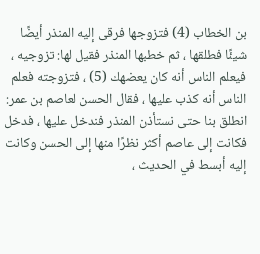بن الخطاب (4) فتزوجها فرقى إليه المنذر أيضًا شيئًا فطلقها ، ثم خطبها المنذر فقيل لها: تزوجيه ، فيعلم الناس أنه كان يعضهك (5) ، فتزوجته فعلم الناس أنه كذب عليها ، فقال الحسن لعاصم بن عمر: انطلق بنا حتى نستأذن المنذر فندخل عليها ، فدخل فكانت إلى عاصم أكثر نظرًا منها إلى الحسن وكانت إليه أبسط في الحديث ،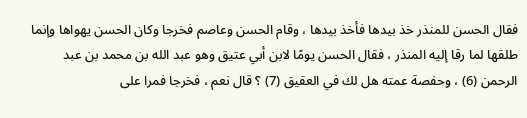فقال الحسن للمنذر خذ بيدها فأخذ بيدها ، وقام الحسن وعاصم فخرجا وكان الحسن يهواها وإنما طلقها لما رقا إليه المنذر ، فقال الحسن يومًا لابن أبي عتيق وهو عبد الله بن محمد بن عبد الرحمن (6) ، وحفصة عمته هل لك في العقيق (7) ؟ قال نعم ، فخرجا فمرا على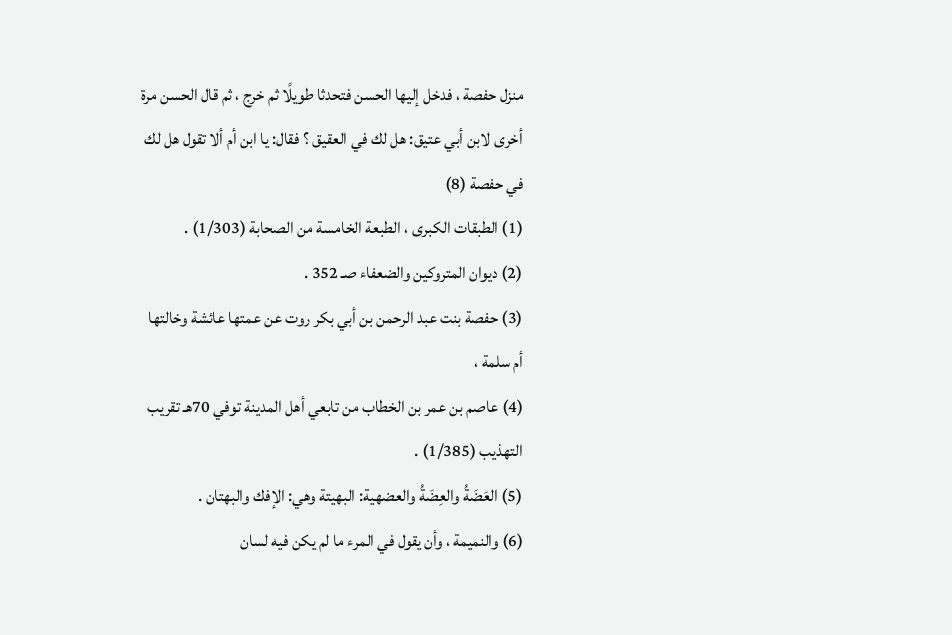منزل حفصة ، فدخل إليها الحسن فتحدثا طويلًا ثم خرج ، ثم قال الحسن مرة أخرى لابن أبي عتيق: هل لك في العقيق ؟ فقال: يا ابن أم ألا تقول هل لك في حفصة (8)
(1) الطبقات الكبرى ، الطبعة الخامسة من الصحابة (1/303) .
(2) ديوان المتروكين والضعفاء صـ 352 .
(3) حفصة بنت عبد الرحمن بن أبي بكر روت عن عمتها عائشة وخالتها أم سلمة ،
(4) عاصم بن عمر بن الخطاب من تابعي أهل المدينة توفي 70هـ تقريب التهذيب (1/385) .
(5) العَضَةُ والعِضَةُ والعضهية: البهيتة وهي: الإفك والبهتان .
(6) والنميمة ، وأن يقول في المرء ما لم يكن فيه لسان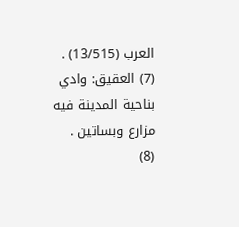العرب (13/515) .
(7) العقيق: وادي بناحية المدينة فيه مزارع وبساتين .
(8)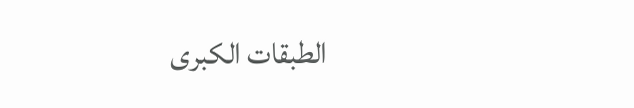الطبقات الكبرى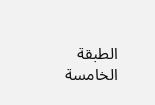الطبقة الخامسة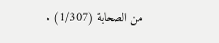من الصحابة (1/307) .